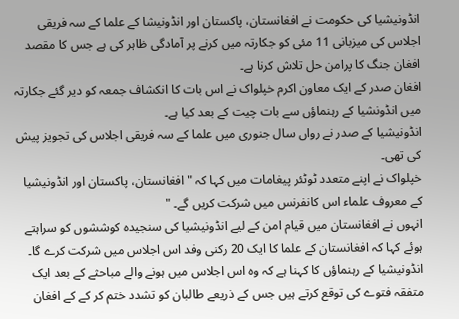انڈونیشیا کی حکومت نے افغانستان، پاکستان اور انڈونیشا کے علما کے سہ فریقی اجلاس کی میزبانی 11 مئی کو جکارتہ میں کرنے پر آمادگی ظاہر کی ہے جس کا مقصد افغان جنگ کا پرامن حل تلاش کرنا ہے۔
افغان صدر کے ایک معاون اکرم خپلواک نے اس بات کا انکشاف جمعہ کو دیر گئے جکارتہ میں انڈونشیا کے رہنماؤں سے بات چیت کے بعد کیا ہے۔
انڈونیشیا کے صدر نے رواں سال جنوری میں علما کے سہ فریقی اجلاس کی تجویز پیش کی تھی۔
خپلواک نے اپنے متعدد ٹوٹئر پیغامات میں کہا کہ "افغانستان، پاکستان اور انڈونیشیا کے معروف علماء اس کانفرنس میں شرکت کریں گے۔ "
انہوں نے افغانستان میں قیام امن کے لیے انڈونیشیا کی سنجیدہ کوششوں کو سراہتے ہوئے کہا کہ افغانستان کے علما کا ایک 20 رکنی وفد اس اجلاس میں شرکت کرے گا۔
انڈونیشیا کے رہنماؤں کا کہنا ہے کہ وہ اس اجلاس میں ہونے والے مباحثے کے بعد ایک متفقہ فتوے کی توقع کرتے ہیں جس کے ذریعے طالبان کو تشدد ختم کر کے کے افغان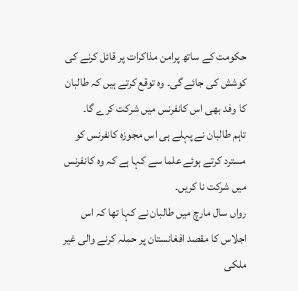حکومت کے ساتھ پرامن مذاکرات پر قائل کرنے کی کوشش کی جائے گی۔ وہ توقع کرتے ہیں کہ طالبان کا وفد بھی اس کانفرنس میں شرکت کرے گا۔
تاہم طالبان نے پہلے ہی اس مجوزہ کانفرنس کو مسترد کرتے ہوئے علما سے کہا ہے کہ وہ کانفرنس میں شرکت نا کریں۔
رواں سال مارچ میں طالبان نے کہا تھا کہ اس اجلاس کا مقصد افغانستان پر حملہ کرنے والی غیر ملکی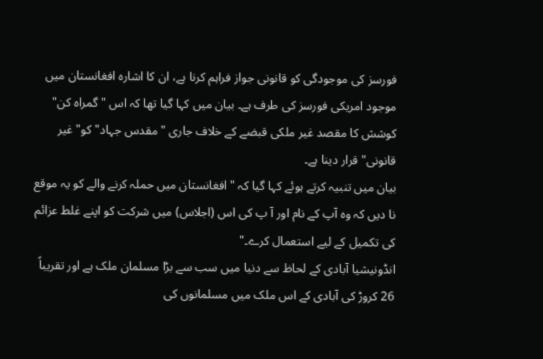فورسز کی موجودگی کو قانونی جواز فراہم کرنا ہے، ان کا اشارہ افغانستان میں موجود امریکی فورسز کی طرف ہے۔ بیان میں کہا گیا تھا کہ اس " گمراہ کن" کوشش کا مقصد غیر ملکی قبضے کے خلاف جاری "مقدس جہاد" کو" غیر قانونی" قرار دینا ہے۔
بیان میں تنبیہ کرتے ہوئے کہا گیا کہ "افغانستان میں حملہ کرنے والے کو یہ موقع نا دیں کہ وہ آپ کے نام اور آ پ کی اس (اجلاس) میں شرکت کو اپنے غلط عزائم کی تکمیل کے لیے استعمال کرے۔"
انڈونیشیا آبادی کے لحاظ سے دنیا میں سب سے بڑا مسلمان ملک ہے اور تقریباً 26 کروڑ کی آبادی کے اس ملک میں مسلمانوں کی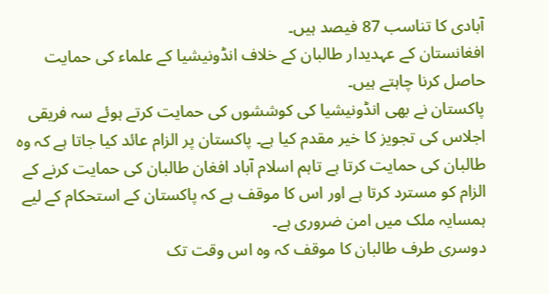آبادی کا تناسب 87 فیصد ہیں۔
افغانستان کے عہدیدار طالبان کے خلاف انڈونیشیا کے علماء کی حمایت حاصل کرنا چاہتے ہیں۔
پاکستان نے بھی انڈونیشیا کی کوششوں کی حمایت کرتے ہوئے سہ فریقی اجلاس کی تجویز کا خیر مقدم کیا ہے۔ پاکستان پر الزام عائد کیا جاتا ہے کہ وہ طالبان کی حمایت کرتا ہے تاہم اسلام آباد افغان طالبان کی حمایت کرنے کے الزام کو مسترد کرتا ہے اور اس کا موقف ہے کہ پاکستان کے استحکام کے لیے ہمسایہ ملک میں امن ضروری ہے۔
دوسری طرف طالبان کا موقف کہ وہ اس وقت تک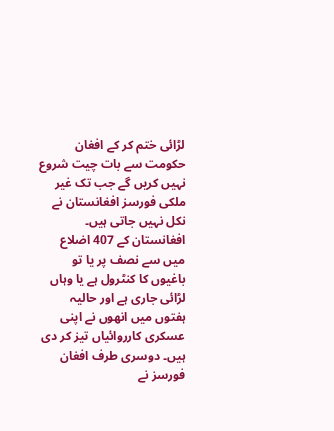لڑائی ختم کر کے افغان حکومت سے بات چیت شروع نہیں کریں گے جب تک غیر ملکی فورسز افغانستان نے نکل نہیں جاتی ہیں۔
افغانستان کے 407 اضلاع میں سے نصف پر یا تو باغیوں کا کنٹرول ہے یا وہاں لڑائی جاری ہے اور حالیہ ہفتوں میں انھوں نے اپنی عسکری کارروائیاں تیز کر دی ہیں۔ دوسری طرف افغان فورسز نے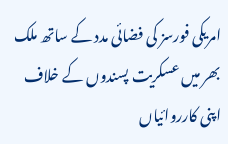امریکی فورسز کی فضائی مدد کے ساتھ ملک بھر میں عسکریت پسندوں کے خلاف اپنی کارروائیاں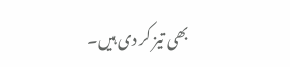بھی تیز کر دی ہیں۔